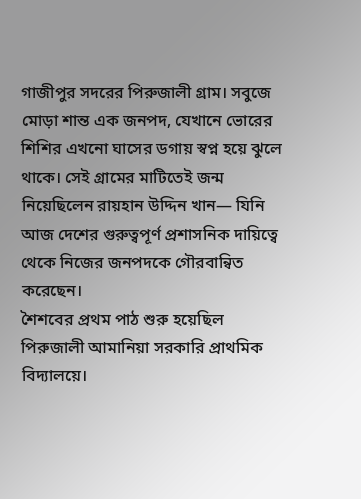গাজীপুর সদরের পিরুজালী গ্রাম। সবুজে মোড়া শান্ত এক জনপদ, যেখানে ভোরের শিশির এখনো ঘাসের ডগায় স্বপ্ন হয়ে ঝুলে থাকে। সেই গ্রামের মাটিতেই জন্ম নিয়েছিলেন রায়হান উদ্দিন খান— যিনি আজ দেশের গুরুত্বপূর্ণ প্রশাসনিক দায়িত্বে থেকে নিজের জনপদকে গৌরবান্বিত করেছেন।
শৈশবের প্রথম পাঠ শুরু হয়েছিল পিরুজালী আমানিয়া সরকারি প্রাথমিক বিদ্যালয়ে।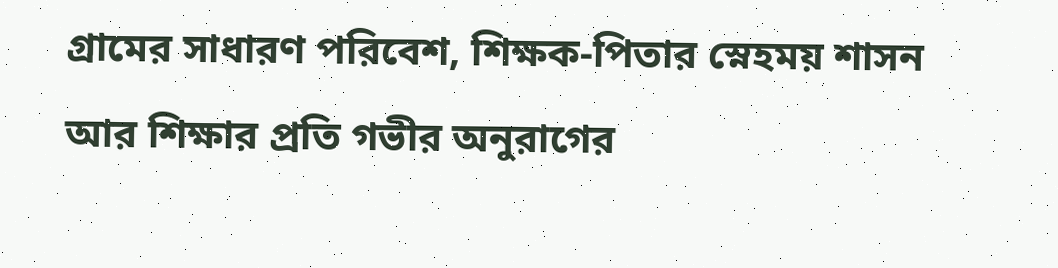গ্রামের সাধারণ পরিবেশ, শিক্ষক-পিতার স্নেহময় শাসন আর শিক্ষার প্রতি গভীর অনুরাগের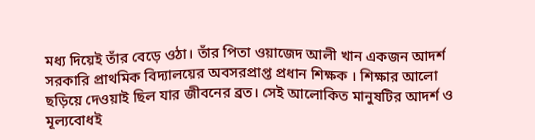মধ্য দিয়েই তাঁর বেড়ে ওঠা। তাঁর পিতা ওয়াজেদ আলী খান একজন আদর্শ সরকারি প্রাথমিক বিদ্যালয়ের অবসরপ্রাপ্ত প্রধান শিক্ষক । শিক্ষার আলো ছড়িয়ে দেওয়াই ছিল যার জীবনের ব্রত। সেই আলোকিত মানুষটির আদর্শ ও মূল্যবোধই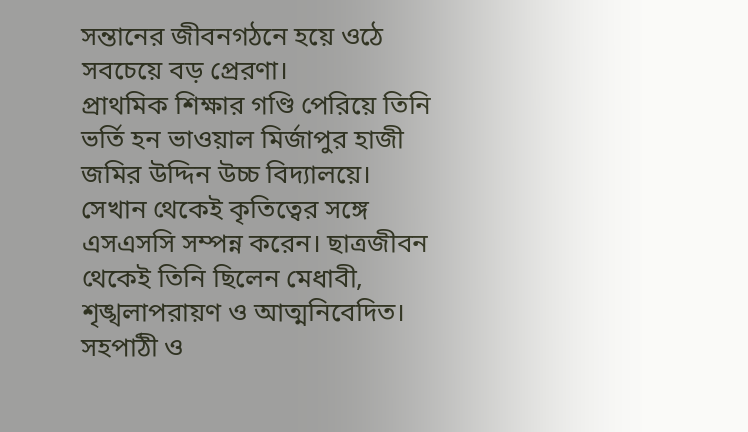সন্তানের জীবনগঠনে হয়ে ওঠে সবচেয়ে বড় প্রেরণা।
প্রাথমিক শিক্ষার গণ্ডি পেরিয়ে তিনি ভর্তি হন ভাওয়াল মির্জাপুর হাজী জমির উদ্দিন উচ্চ বিদ্যালয়ে। সেখান থেকেই কৃতিত্বের সঙ্গে এসএসসি সম্পন্ন করেন। ছাত্রজীবন থেকেই তিনি ছিলেন মেধাবী, শৃঙ্খলাপরায়ণ ও আত্মনিবেদিত। সহপাঠী ও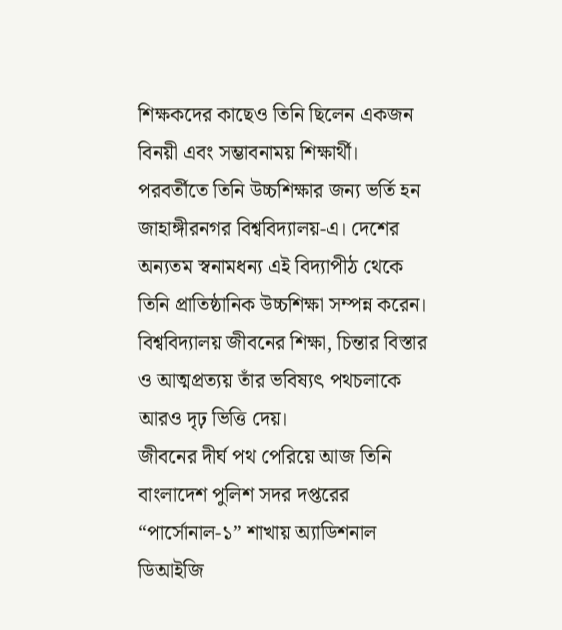শিক্ষকদের কাছেও তিনি ছিলেন একজন বিনয়ী এবং সম্ভাবনাময় শিক্ষার্থী।
পরবর্তীতে তিনি উচ্চশিক্ষার জন্য ভর্তি হন জাহাঙ্গীরনগর বিশ্ববিদ্যালয়-এ। দেশের অন্যতম স্বনামধন্য এই বিদ্যাপীঠ থেকে তিনি প্রাতিষ্ঠানিক উচ্চশিক্ষা সম্পন্ন করেন। বিশ্ববিদ্যালয় জীবনের শিক্ষা, চিন্তার বিস্তার ও আত্মপ্রত্যয় তাঁর ভবিষ্যৎ পথচলাকে আরও দৃঢ় ভিত্তি দেয়।
জীবনের দীর্ঘ পথ পেরিয়ে আজ তিনি বাংলাদেশ পুলিশ সদর দপ্তরের “পার্সোনাল-১” শাখায় অ্যাডিশনাল ডিআইজি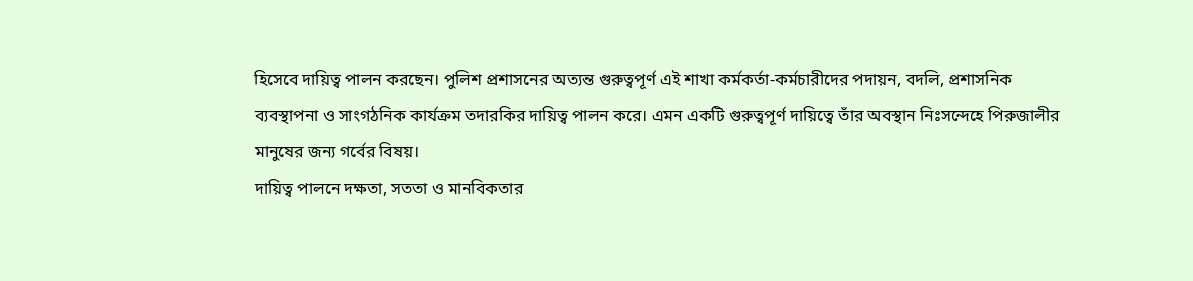হিসেবে দায়িত্ব পালন করছেন। পুলিশ প্রশাসনের অত্যন্ত গুরুত্বপূর্ণ এই শাখা কর্মকর্তা-কর্মচারীদের পদায়ন, বদলি, প্রশাসনিক ব্যবস্থাপনা ও সাংগঠনিক কার্যক্রম তদারকির দায়িত্ব পালন করে। এমন একটি গুরুত্বপূর্ণ দায়িত্বে তাঁর অবস্থান নিঃসন্দেহে পিরুজালীর মানুষের জন্য গর্বের বিষয়।
দায়িত্ব পালনে দক্ষতা, সততা ও মানবিকতার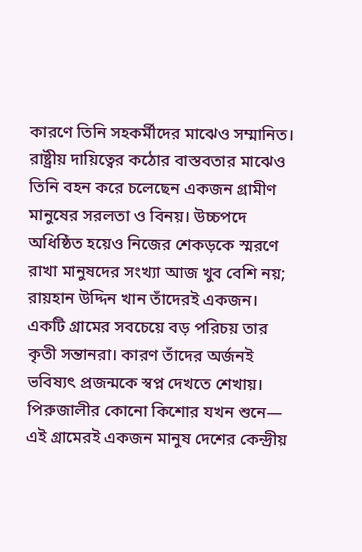কারণে তিনি সহকর্মীদের মাঝেও সম্মানিত। রাষ্ট্রীয় দায়িত্বের কঠোর বাস্তবতার মাঝেও তিনি বহন করে চলেছেন একজন গ্রামীণ মানুষের সরলতা ও বিনয়। উচ্চপদে অধিষ্ঠিত হয়েও নিজের শেকড়কে স্মরণে রাখা মানুষদের সংখ্যা আজ খুব বেশি নয়; রায়হান উদ্দিন খান তাঁদেরই একজন।
একটি গ্রামের সবচেয়ে বড় পরিচয় তার কৃতী সন্তানরা। কারণ তাঁদের অর্জনই ভবিষ্যৎ প্রজন্মকে স্বপ্ন দেখতে শেখায়। পিরুজালীর কোনো কিশোর যখন শুনে— এই গ্রামেরই একজন মানুষ দেশের কেন্দ্রীয়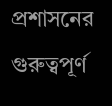প্রশাসনের গুরুত্বপূর্ণ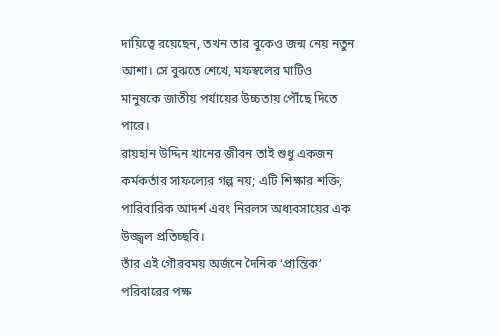দায়িত্বে রয়েছেন, তখন তার বুকেও জন্ম নেয় নতুন আশা। সে বুঝতে শেখে, মফস্বলের মাটিও মানুষকে জাতীয় পর্যায়ের উচ্চতায় পৌঁছে দিতে পারে।
রায়হান উদ্দিন খানের জীবন তাই শুধু একজন কর্মকর্তার সাফল্যের গল্প নয়; এটি শিক্ষার শক্তি, পারিবারিক আদর্শ এবং নিরলস অধ্যবসায়ের এক উজ্জ্বল প্রতিচ্ছবি।
তাঁর এই গৌরবময় অর্জনে দৈনিক ‘প্রান্তিক’ পরিবারের পক্ষ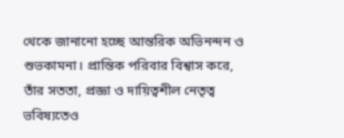থেকে জানানো হচ্ছে আন্তরিক অভিনন্দন ও শুভকামনা। প্রান্তিক পরিবার বিশ্বাস করে, তাঁর সততা, প্রজ্ঞা ও দায়িত্বশীল নেতৃত্ব ভবিষ্যতেও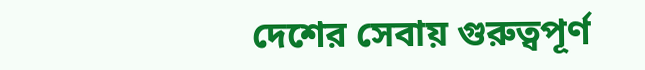দেশের সেবায় গুরুত্বপূর্ণ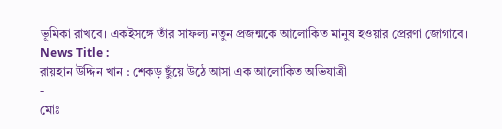ভূমিকা রাখবে। একইসঙ্গে তাঁর সাফল্য নতুন প্রজন্মকে আলোকিত মানুষ হওয়ার প্রেরণা জোগাবে।
News Title :
রায়হান উদ্দিন খান : শেকড় ছুঁয়ে উঠে আসা এক আলোকিত অভিযাত্রী
-
মোঃ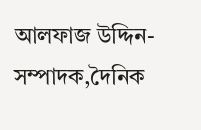আলফাজ উদ্দিন-সম্পাদক,দৈনিক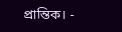প্রান্তিক। -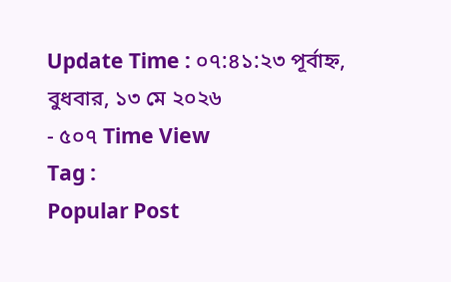Update Time : ০৭:৪১:২৩ পূর্বাহ্ন, বুধবার, ১৩ মে ২০২৬
- ৫০৭ Time View
Tag :
Popular Post